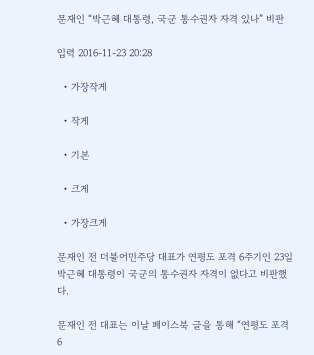문재인 “박근혜 대통령, 국군 통수권자 자격 있나” 비판

입력 2016-11-23 20:28

  • 가장작게

  • 작게

  • 기본

  • 크게

  • 가장크게

문재인 전 더불어민주당 대표가 연평도 포격 6주기인 23일 박근혜 대통령이 국군의 통수권자 자격이 없다고 비판했다.

문재인 전 대표는 이날 페이스북 글을 통해 “연평도 포격 6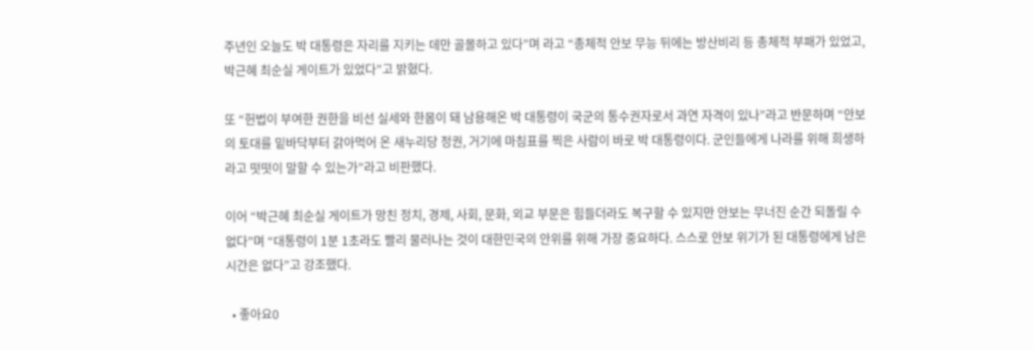주년인 오늘도 박 대통령은 자리를 지키는 데만 골몰하고 있다”며 라고 “총체적 안보 무능 뒤에는 방산비리 등 총체적 부패가 있었고, 박근혜 최순실 게이트가 있었다”고 밝혔다.

또 “헌법이 부여한 권한을 비선 실세와 한몸이 돼 남용해온 박 대통령이 국군의 통수권자로서 과연 자격이 있나”라고 반문하며 “안보의 토대를 밑바닥부터 갉아먹어 온 새누리당 정권, 거기에 마침표를 찍은 사람이 바로 박 대통령이다. 군인들에게 나라를 위해 희생하라고 떳떳이 말할 수 있는가”라고 비판했다.

이어 “박근혜 최순실 게이트가 망친 정치, 경제, 사회, 문화, 외교 부문은 힘들더라도 복구할 수 있지만 안보는 무너진 순간 되돌릴 수 없다”며 “대통령이 1분 1초라도 빨리 물러나는 것이 대한민국의 안위를 위해 가장 중요하다. 스스로 안보 위기가 된 대통령에게 남은 시간은 없다”고 강조했다.

  • 좋아요0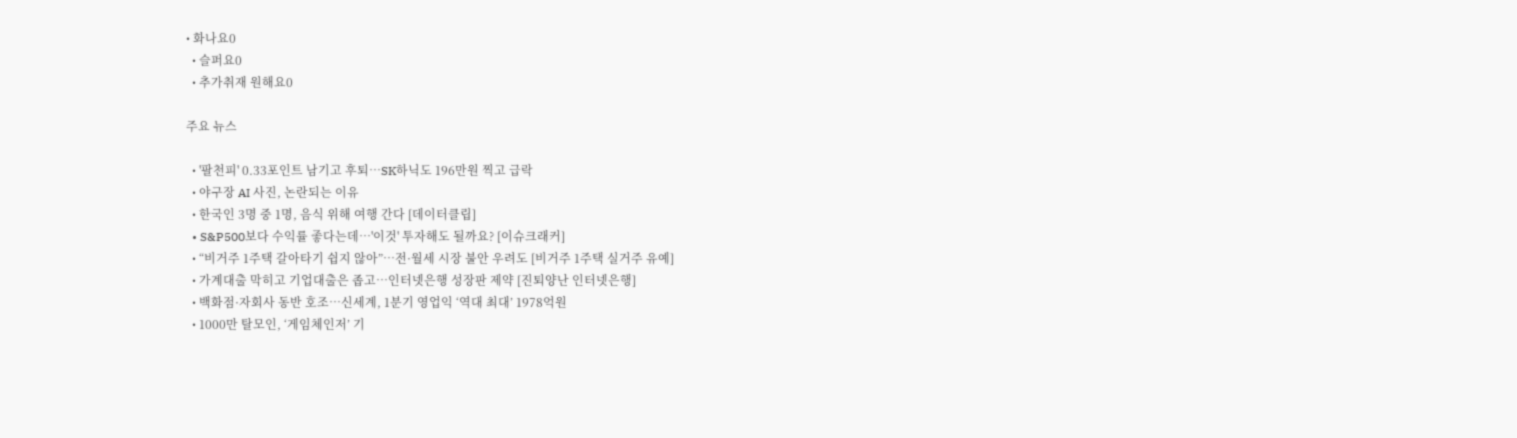• 화나요0
  • 슬퍼요0
  • 추가취재 원해요0

주요 뉴스

  • '팔천피' 0.33포인트 남기고 후퇴⋯SK하닉도 196만원 찍고 급락
  • 야구장 AI 사진, 논란되는 이유
  • 한국인 3명 중 1명, 음식 위해 여행 간다 [데이터클립]
  • S&P500보다 수익률 좋다는데⋯'이것' 투자해도 될까요? [이슈크래커]
  • “비거주 1주택 갈아타기 쉽지 않아”…전·월세 시장 불안 우려도 [비거주 1주택 실거주 유예]
  • 가계대출 막히고 기업대출은 좁고⋯인터넷은행 성장판 제약 [진퇴양난 인터넷은행]
  • 백화점·자회사 동반 호조⋯신세계, 1분기 영업익 ‘역대 최대’ 1978억원
  • 1000만 탈모인, ‘게임체인저’ 기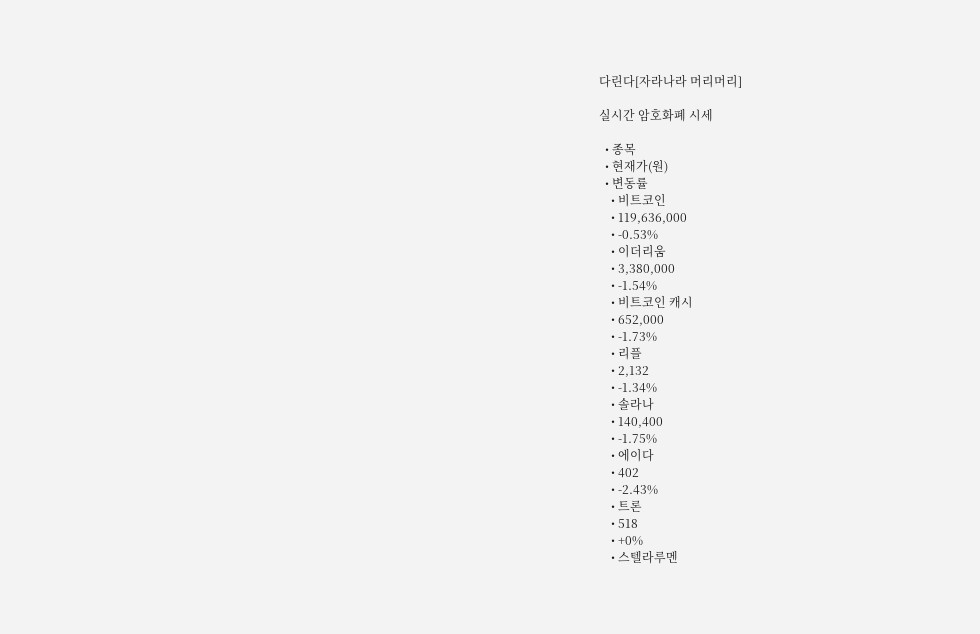다린다[자라나라 머리머리]

실시간 암호화폐 시세

  • 종목
  • 현재가(원)
  • 변동률
    • 비트코인
    • 119,636,000
    • -0.53%
    • 이더리움
    • 3,380,000
    • -1.54%
    • 비트코인 캐시
    • 652,000
    • -1.73%
    • 리플
    • 2,132
    • -1.34%
    • 솔라나
    • 140,400
    • -1.75%
    • 에이다
    • 402
    • -2.43%
    • 트론
    • 518
    • +0%
    • 스텔라루멘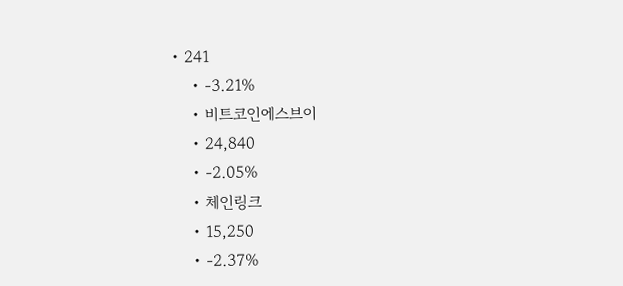• 241
    • -3.21%
    • 비트코인에스브이
    • 24,840
    • -2.05%
    • 체인링크
    • 15,250
    • -2.37%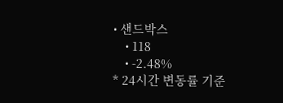• 샌드박스
    • 118
    • -2.48%
* 24시간 변동률 기준